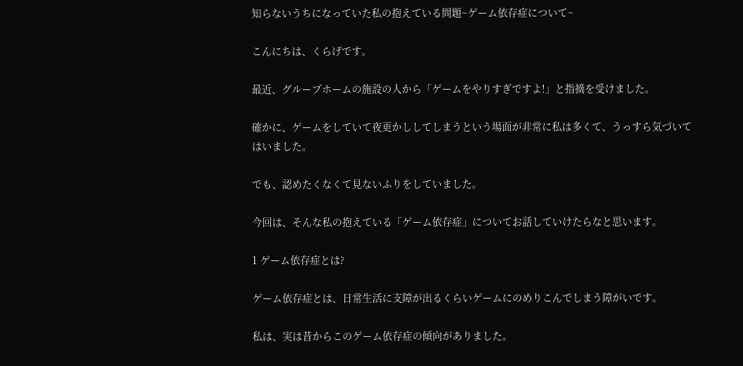知らないうちになっていた私の抱えている問題~ゲーム依存症について~

こんにちは、くらげです。

最近、グループホームの施設の人から「ゲームをやりすぎですよ!」と指摘を受けました。

確かに、ゲームをしていて夜更かししてしまうという場面が非常に私は多くて、うっすら気づいてはいました。

でも、認めたくなくて見ないふりをしていました。

今回は、そんな私の抱えている「ゲーム依存症」についてお話していけたらなと思います。

1 ゲーム依存症とは?

ゲーム依存症とは、日常生活に支障が出るくらいゲームにのめりこんでしまう障がいです。

私は、実は昔からこのゲーム依存症の傾向がありました。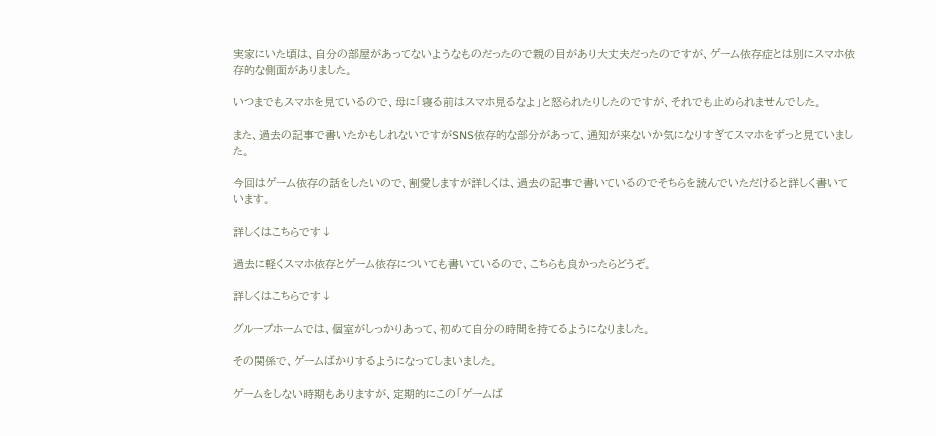実家にいた頃は、自分の部屋があってないようなものだったので親の目があり大丈夫だったのですが、ゲーム依存症とは別にスマホ依存的な側面がありました。

いつまでもスマホを見ているので、母に「寝る前はスマホ見るなよ」と怒られたりしたのですが、それでも止められませんでした。

また、過去の記事で書いたかもしれないですがSNS依存的な部分があって、通知が来ないか気になりすぎてスマホをずっと見ていました。

今回はゲーム依存の話をしたいので、割愛しますが詳しくは、過去の記事で書いているのでそちらを読んでいただけると詳しく書いています。

詳しくはこちらです↓

過去に軽くスマホ依存とゲーム依存についても書いているので、こちらも良かったらどうぞ。

詳しくはこちらです↓

グループホームでは、個室がしっかりあって、初めて自分の時間を持てるようになりました。

その関係で、ゲームばかりするようになってしまいました。

ゲームをしない時期もありますが、定期的にこの「ゲームば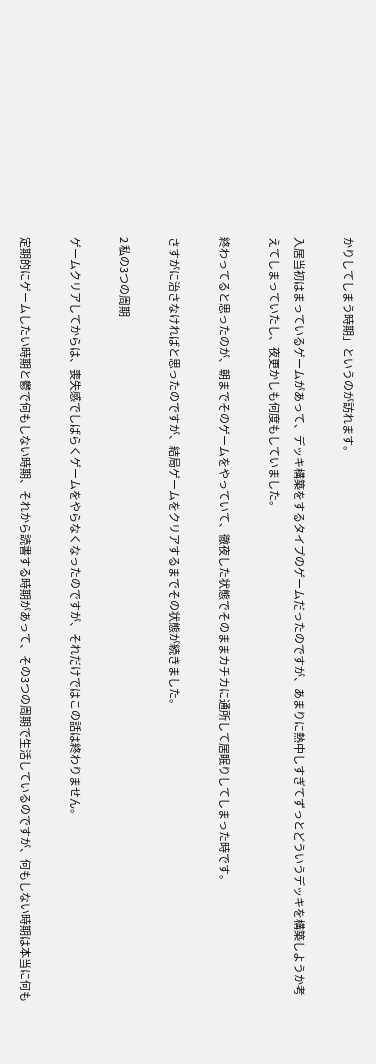かりしてしまう時期」というのが訪れます。

入居当初はまっているゲームがあって、デッキ構築をするタイプのゲームだったのですが、あまりに熱中しすぎてずっとどういうデッキを構築しようか考えてしまっていたし、夜更かしも何度もしていました。

終わってると思ったのが、朝までそのゲームをやっていて、徹夜した状態でそのままカチカに通所して居眠りしてしまった時です。

さすがに治さなければと思ったのですが、結局ゲームをクリアするまでその状態が続きました。

2 私の3つの周期

ゲームクリアしてからは、喪失感でしばらくゲームをやらなくなったのですが、それだけではこの話は終わりません。

定期的にゲームしたい時期と鬱で何もしない時期、それから読書する時期があって、その3つの周期で生活しているのですが、何もしない時期は本当に何も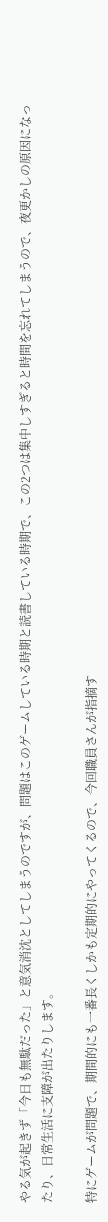やる気が起きず「今日も無駄だった」と意気消沈としてしまうのですが、問題はこのゲームしている時期と読書している時期で、この2つは集中しすぎると時間を忘れてしまうので、夜更かしの原因になったり、日常生活に支障が出たりします。

特にゲームが問題で、期間的にも一番長くしかも定期的にやってくるので、今回職員さんが指摘す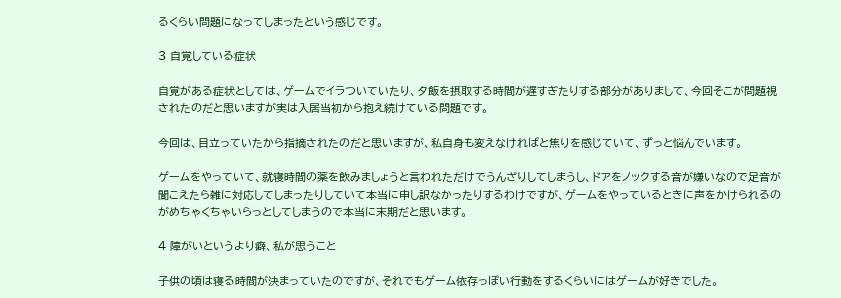るくらい問題になってしまったという感じです。

3 自覚している症状

自覚がある症状としては、ゲームでイラついていたり、夕飯を摂取する時間が遅すぎたりする部分がありまして、今回そこが問題視されたのだと思いますが実は入居当初から抱え続けている問題です。

今回は、目立っていたから指摘されたのだと思いますが、私自身も変えなければと焦りを感じていて、ずっと悩んでいます。

ゲームをやっていて、就寝時間の薬を飲みましょうと言われただけでうんざりしてしまうし、ドアをノックする音が嫌いなので足音が聞こえたら雑に対応してしまったりしていて本当に申し訳なかったりするわけですが、ゲームをやっているときに声をかけられるのがめちゃくちゃいらっとしてしまうので本当に末期だと思います。

4 障がいというより癖、私が思うこと

子供の頃は寝る時間が決まっていたのですが、それでもゲーム依存っぽい行動をするくらいにはゲームが好きでした。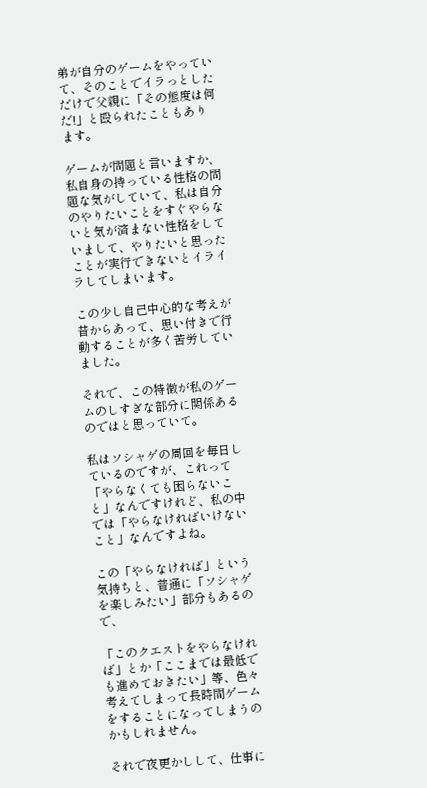弟が自分のゲームをやっていて、そのことでイラっとしただけで父親に「その態度は何だ!」と殴られたこともあります。

ゲームが問題と言いますか、私自身の持っている性格の問題な気がしていて、私は自分のやりたいことをすぐやらないと気が済まない性格をしていまして、やりたいと思ったことが実行できないとイライラしてしまいます。

この少し自己中心的な考えが昔からあって、思い付きで行動することが多く苦労していました。

それで、この特徴が私のゲームのしすぎな部分に関係あるのではと思っていて。

私はソシャゲの周回を毎日しているのですが、これって「やらなくても困らないこと」なんですけれど、私の中では「やらなければいけないこと」なんですよね。

この「やらなければ」という気持ちと、普通に「ソシャゲを楽しみたい」部分もあるので、

「このクエストをやらなければ」とか「ここまでは最低でも進めておきたい」等、色々考えてしまって長時間ゲームをすることになってしまうのかもしれません。

それで夜更かしして、仕事に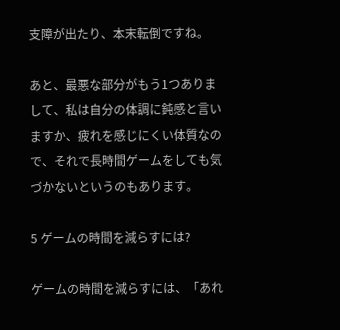支障が出たり、本末転倒ですね。

あと、最悪な部分がもう1つありまして、私は自分の体調に鈍感と言いますか、疲れを感じにくい体質なので、それで長時間ゲームをしても気づかないというのもあります。

5 ゲームの時間を減らすには?

ゲームの時間を減らすには、「あれ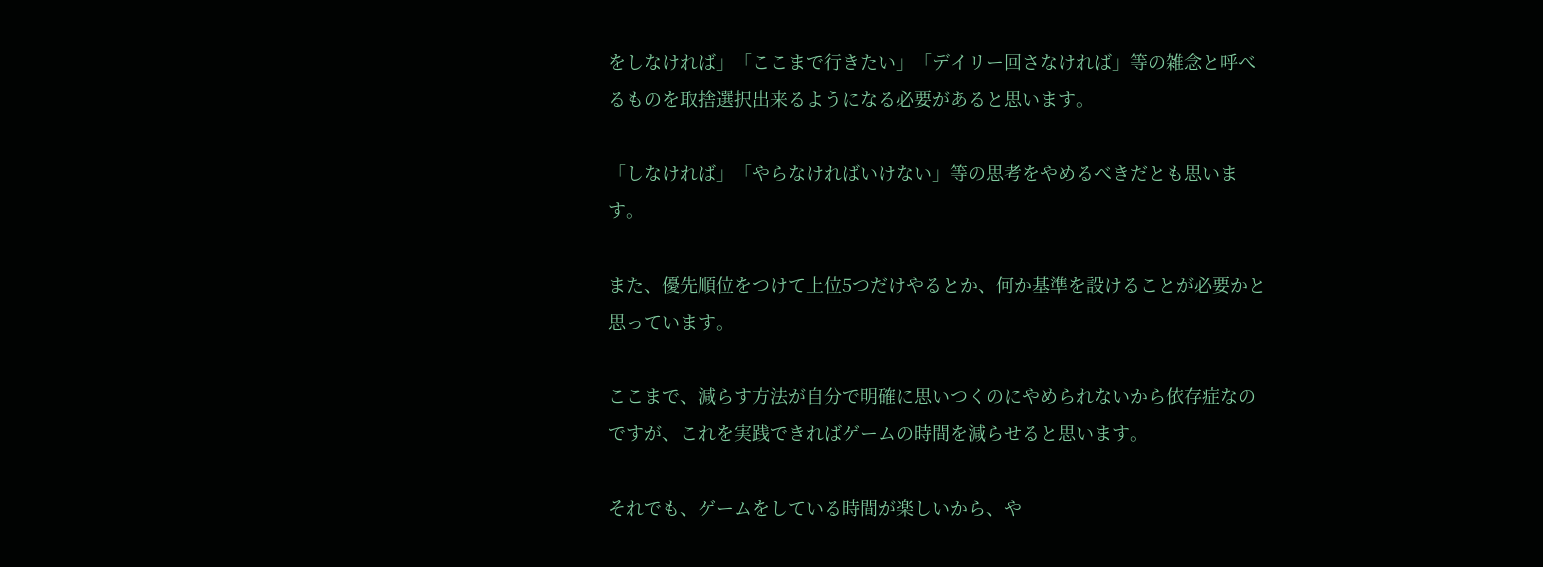をしなければ」「ここまで行きたい」「デイリー回さなければ」等の雑念と呼べるものを取捨選択出来るようになる必要があると思います。

「しなければ」「やらなければいけない」等の思考をやめるべきだとも思います。

また、優先順位をつけて上位5つだけやるとか、何か基準を設けることが必要かと思っています。

ここまで、減らす方法が自分で明確に思いつくのにやめられないから依存症なのですが、これを実践できればゲームの時間を減らせると思います。

それでも、ゲームをしている時間が楽しいから、や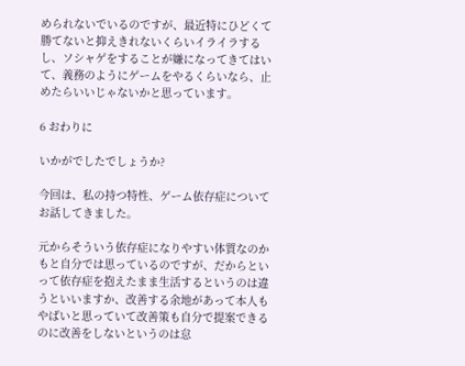められないでいるのですが、最近特にひどくて勝てないと抑えきれないくらいイライラするし、ソシャゲをすることが嫌になってきてはいて、義務のようにゲームをやるくらいなら、止めたらいいじゃないかと思っています。

6 おわりに

いかがでしたでしょうか?

今回は、私の持つ特性、ゲーム依存症についてお話してきました。

元からそういう依存症になりやすい体質なのかもと自分では思っているのですが、だからといって依存症を抱えたまま生活するというのは違うといいますか、改善する余地があって本人もやばいと思っていて改善策も自分で提案できるのに改善をしないというのは怠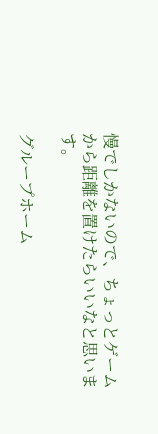慢でしかないので、ちょっとゲームから距離を置けたらいいなと思います。

グループホーム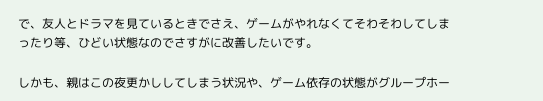で、友人とドラマを見ているときでさえ、ゲームがやれなくてそわそわしてしまったり等、ひどい状態なのでさすがに改善したいです。

しかも、親はこの夜更かししてしまう状況や、ゲーム依存の状態がグループホー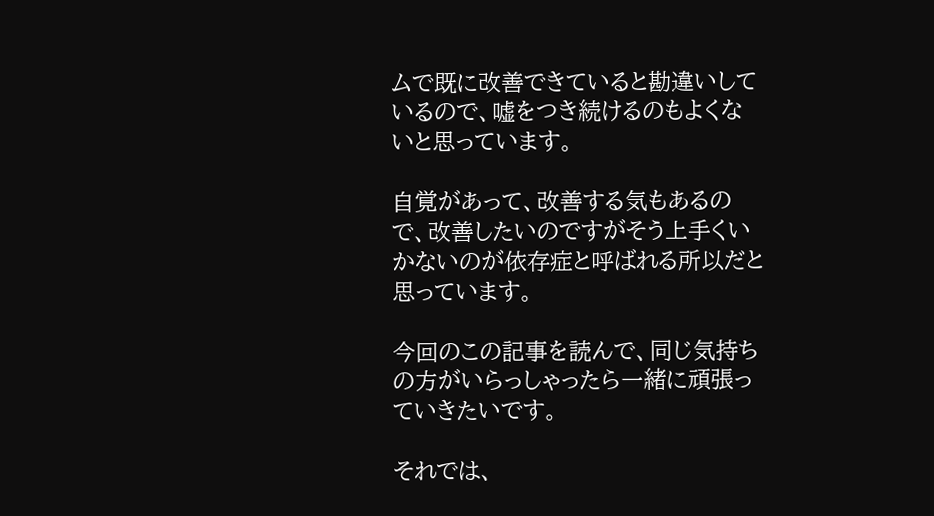ムで既に改善できていると勘違いしているので、嘘をつき続けるのもよくないと思っています。

自覚があって、改善する気もあるので、改善したいのですがそう上手くいかないのが依存症と呼ばれる所以だと思っています。

今回のこの記事を読んで、同じ気持ちの方がいらっしゃったら一緒に頑張っていきたいです。

それでは、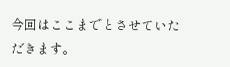今回はここまでとさせていただきます。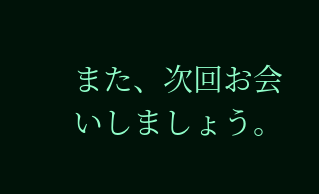また、次回お会いしましょう。